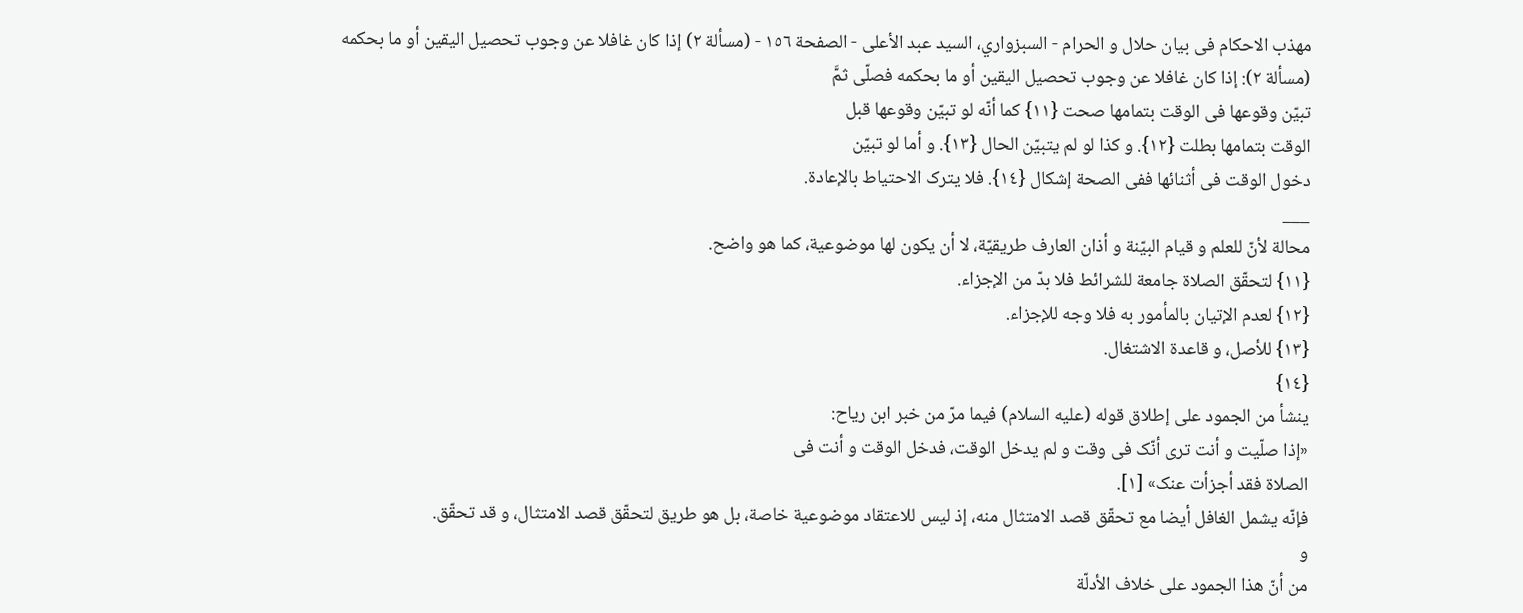مهذب الاحکام فی بیان حلال و الحرام - السبزواري، السيد عبد الأعلى - الصفحة ١٥٦ - (مسألة ٢) إذا کان غافلا عن وجوب تحصیل الیقین أو ما بحکمه
(مسألة ٢): إذا کان غافلا عن وجوب تحصیل الیقین أو ما بحکمه فصلّی ثمَّ
تبیّن وقوعها فی الوقت بتمامها صحت {١١} کما أنّه لو تبیّن وقوعها قبل
الوقت بتمامها بطلت {١٢}. و کذا لو لم یتبیّن الحال {١٣}. و أما لو تبیّن
دخول الوقت فی أثنائها ففی الصحة إشکال {١٤}. فلا یترک الاحتیاط بالإعادة.
___
محالة لأنّ للعلم و قیام البیّنة و أذان العارف طریقیّة، لا أن یکون لها موضوعیة، کما هو واضح.
{١١} لتحقّق الصلاة جامعة للشرائط فلا بدّ من الإجزاء.
{١٢} لعدم الإتیان بالمأمور به فلا وجه للإجزاء.
{١٣} للأصل، و قاعدة الاشتغال.
{١٤}
ینشأ من الجمود علی إطلاق قوله (علیه السلام) فیما مرّ من خبر ابن ریاح:
«إذا صلّیت و أنت تری أنّک فی وقت و لم یدخل الوقت، فدخل الوقت و أنت فی
الصلاة فقد أجزأت عنک» [١].
فإنّه یشمل الغافل أیضا مع تحقّق قصد الامتثال منه، إذ لیس للاعتقاد موضوعیة خاصة، بل هو طریق لتحقّق قصد الامتثال، و قد تحقّق.
و
من أنّ هذا الجمود علی خلاف الأدلّة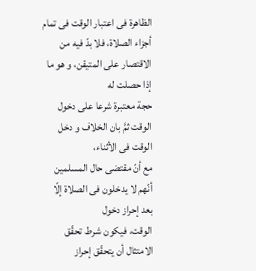الظاهرة فی اعتبار الوقت فی تمام
أجزاء الصلاة، فلا بدّ فیه من الاقتصار علی المتیقن، و هو ما إذا حصلت له
حجة معتبرة شرعا علی دخول الوقت ثمَّ بان الخلاف و دخل الوقت فی الأثناء،
مع أنّ مقتضی حال المسلمین أنّهم لا یدخلون فی الصلاة إلّا بعد إحراز دخول
الوقت، فیکون شرط تحقّق الامتثال أن یتحقّق إحراز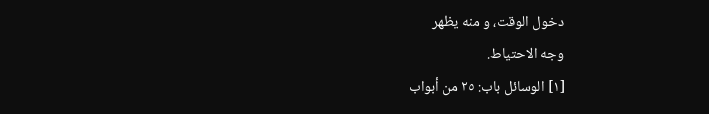دخول الوقت، و منه یظهر
وجه الاحتیاط.
[١] الوسائل باب: ٢٥ من أبواب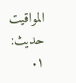المواقیت حدیث: ١.